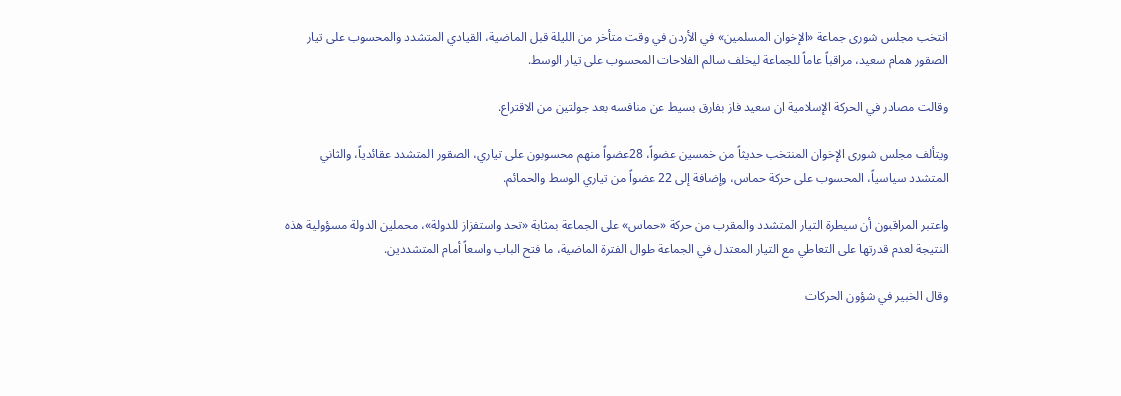انتخب مجلس شورى جماعة «الإخوان المسلمين» في الأردن في وقت متأخر من الليلة قبل الماضية، القيادي المتشدد والمحسوب على تيار الصقور همام سعيد، مراقباً عاماً للجماعة ليخلف سالم الفلاحات المحسوب على تيار الوسط.

وقالت مصادر في الحركة الإسلامية ان سعيد فاز بفارق بسيط عن منافسه بعد جولتين من الاقتراع.

ويتألف مجلس شورى الإخوان المنتخب حديثاً من خمسين عضواً، 28عضواً منهم محسوبون على تياري، الصقور المتشدد عقائدياً، والثاني المتشدد سياسياً، المحسوب على حركة حماس، وإضافة إلى 22 عضواً من تياري الوسط والحمائم.

واعتبر المراقبون أن سيطرة التيار المتشدد والمقرب من حركة «حماس» على الجماعة بمثابة «تحد واستفزاز للدولة»، محملين الدولة مسؤولية هذه النتيجة لعدم قدرتها على التعاطي مع التيار المعتدل في الجماعة طوال الفترة الماضية، ما فتح الباب واسعاً أمام المتشددين.

وقال الخبير في شؤون الحركات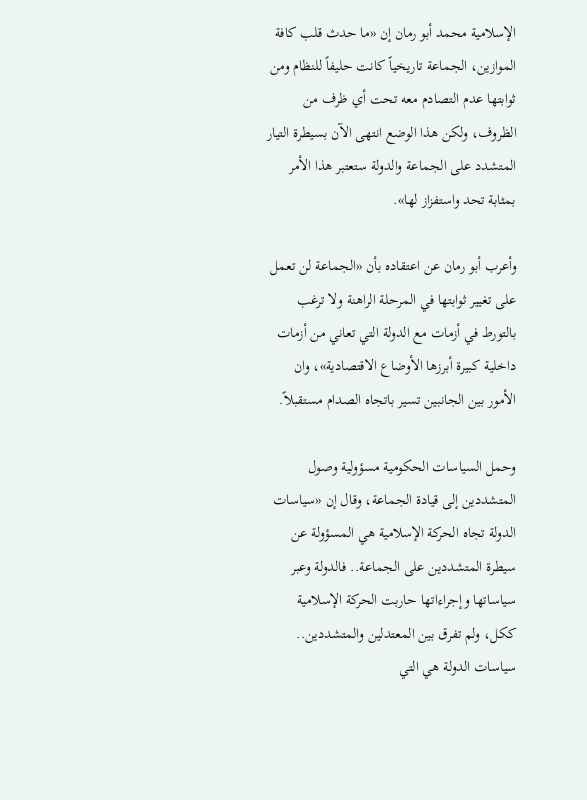الإسلامية محمد أبو رمان إن «ما حدث قلب كافة الموازين، الجماعة تاريخياً كانت حليفاً للنظام ومن ثوابتها عدم التصادم معه تحت أي ظرف من الظروف، ولكن هذا الوضع انتهى الآن بسيطرة التيار المتشدد على الجماعة والدولة ستعتبر هذا الأمر بمثابة تحد واستفزاز لها».

وأعرب أبو رمان عن اعتقاده بأن «الجماعة لن تعمل على تغيير ثوابتها في المرحلة الراهنة ولا ترغب بالتورط في أزمات مع الدولة التي تعاني من أزمات داخلية كبيرة أبرزها الأوضاع الاقتصادية»، وان الأمور بين الجانبين تسير باتجاه الصدام مستقبلاً.

وحمل السياسات الحكومية مسؤولية وصول المتشددين إلى قيادة الجماعة، وقال إن «سياسات الدولة تجاه الحركة الإسلامية هي المسؤولة عن سيطرة المتشددين على الجماعة.. فالدولة وعبر سياساتها وإجراءاتها حاربت الحركة الإسلامية ككل، ولم تفرق بين المعتدلين والمتشددين.. سياسات الدولة هي التي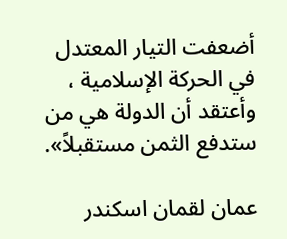أضعفت التيار المعتدل في الحركة الإسلامية ، وأعتقد أن الدولة هي من ستدفع الثمن مستقبلاً».

عمان لقمان اسكندر